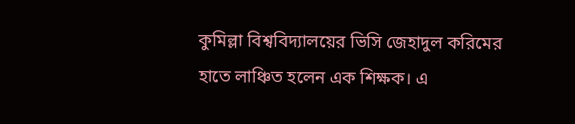কুমিল্লা বিশ্ববিদ্যালয়ের ভিসি জেহাদুল করিমের হাতে লাঞ্চিত হলেন এক শিক্ষক। এ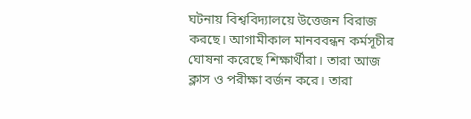ঘটনায় বিশ্ববিদ্যালয়ে উত্তেজন বিরাজ করছে। আগামীকাল মানববন্ধন কর্মসূচীর ঘোষনা করেছে শিক্ষার্থীরা। তারা আজ ক্লাস ও পরীক্ষা বর্জন করে। তারা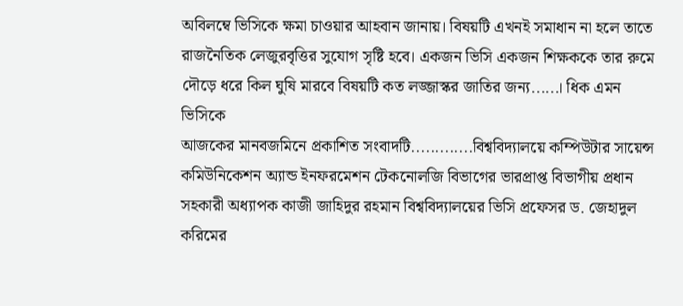অবিলম্বে ভিসিকে ক্ষমা চাওয়ার আহবান জানায়। বিষয়টি এখনই সমাধান না হলে তাতে রাজনৈতিক লেজুরবৃত্তির সুযোগ সৃষ্টি হবে। একজন ভিসি একজন শিক্ষককে তার রুমে দৌড়ে ধরে কিল ঘুষি মারবে বিষয়টি কত লজ্জাস্কর জাতির জন্য......। ধিক এমন ভিসিকে
আজকের মানবজমিনে প্রকাশিত সংবাদটি.............বিশ্ববিদ্যালয়ে কম্পিউটার সায়েন্স কমিউনিকেশন অ্যান্ড ইনফরমেশন টেকনোলজি বিভাগের ভারপ্রাপ্ত বিভাগীয় প্রধান সহকারী অধ্যাপক কাজী জাহিদুর রহমান বিশ্ববিদ্যালয়ের ভিসি প্রফেসর ড. জেহাদুল করিমের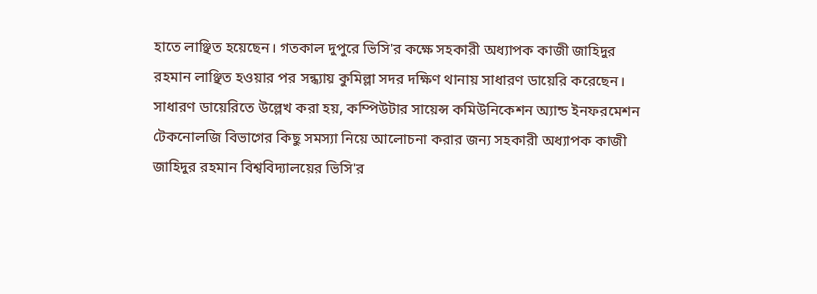হাতে লাঞ্ছিত হয়েছেন। গতকাল দুপুরে ভিসি'র কক্ষে সহকারী অধ্যাপক কাজী জাহিদুর রহমান লাঞ্ছিত হওয়ার পর সন্ধ্যায় কুমিল্লা সদর দক্ষিণ থানায় সাধারণ ডায়েরি করেছেন। সাধারণ ডায়েরিতে উল্লেখ করা হয়, কম্পিউটার সায়েন্স কমিউনিকেশন অ্যান্ড ইনফরমেশন টেকনোলজি বিভাগের কিছু সমস্যা নিয়ে আলোচনা করার জন্য সহকারী অধ্যাপক কাজী জাহিদুর রহমান বিশ্ববিদ্যালয়ের ভিসি'র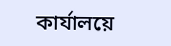কার্যালয়ে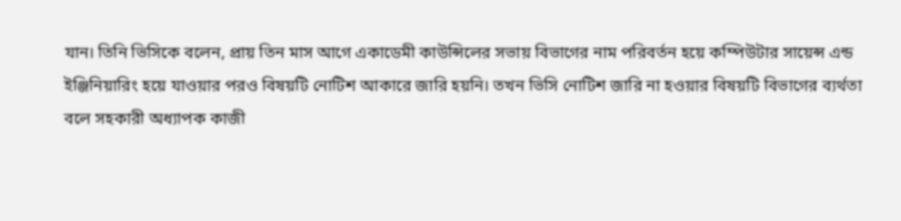যান। তিনি ভিসিকে বলেন, প্রায় তিন মাস আগে একাডেমী কাউন্সিলের সভায় বিভাগের নাম পরিবর্তন হয়ে কম্পিউটার সায়েন্স এন্ড ইঞ্জিনিয়ারিং হয়ে যাওয়ার পরও বিষয়টি নোটিশ আকারে জারি হয়নি। তখন ভিসি নোটিশ জারি না হওয়ার বিষয়টি বিভাগের ব্যর্থতা বলে সহকারী অধ্যাপক কাজী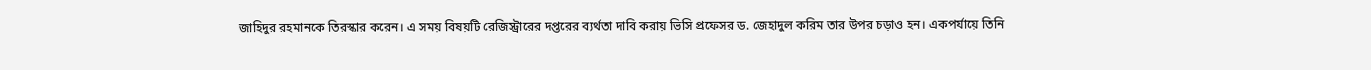জাহিদুর রহমানকে তিরস্কার করেন। এ সময় বিষয়টি রেজিস্ট্রারের দপ্তরের ব্যর্থতা দাবি করায় ভিসি প্রফেসর ড. জেহাদুল করিম তার উপর চড়াও হন। একপর্যায়ে তিনি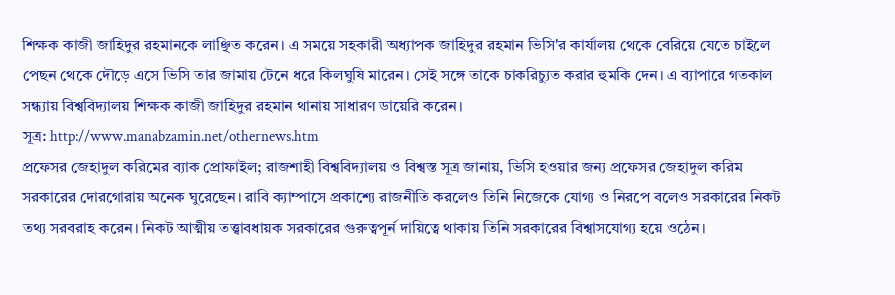শিক্ষক কাজী জাহিদুর রহমানকে লাঞ্ছিত করেন। এ সময়ে সহকারী অধ্যাপক জাহিদুর রহমান ভিসি'র কার্যালয় থেকে বেরিয়ে যেতে চাইলে পেছন থেকে দৌড়ে এসে ভিসি তার জামায় টেনে ধরে কিলঘুষি মারেন। সেই সঙ্গে তাকে চাকরিচ্যুত করার হুমকি দেন। এ ব্যাপারে গতকাল সন্ধ্যায় বিশ্ববিদ্যালয় শিক্ষক কাজী জাহিদুর রহমান থানায় সাধারণ ডায়েরি করেন।
সূত্র: http://www.manabzamin.net/othernews.htm
প্রফেসর জেহাদুল করিমের ব্যাক প্রোফাইল; রাজশাহী বিশ্ববিদ্যালয় ও বিশ্বস্ত সূত্র জানায়, ভিসি হওয়ার জন্য প্রফেসর জেহাদুল করিম সরকারের দোরগোরায় অনেক ঘুরেছেন। রাবি ক্যাম্পাসে প্রকাশ্যে রাজনীতি করলেও তিনি নিজেকে যোগ্য ও নিরপে বলেও সরকারের নিকট তথ্য সরবরাহ করেন। নিকট আত্মীয় তত্ত্বাবধায়ক সরকারের গুরুত্বপূর্ন দায়িত্বে থাকায় তিনি সরকারের বিশ্বাসযোগ্য হয়ে ওঠেন।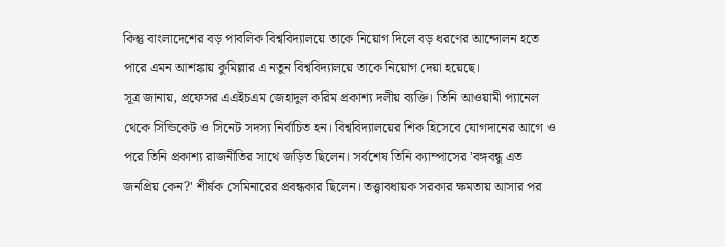কিন্তু বাংলাদেশের বড় পাবলিক বিশ্ববিদ্যালয়ে তাকে নিয়োগ দিলে বড় ধরণের আন্দোলন হতে পারে এমন আশঙ্কায় কুমিল্লার এ নতুন বিশ্ববিদ্যালয়ে তাকে নিয়োগ দেয়া হয়েছে।
সূত্র জানায়, প্রফেসর এএইচএম জেহাদুল করিম প্রকাশ্য দলীয় ব্যক্তি। তিনি আওয়ামী প্যানেল থেকে সিন্ডিকেট ও সিনেট সদস্য নির্বাচিত হন। বিশ্ববিদ্যালয়ের শিক হিসেবে যোগদানের আগে ও পরে তিনি প্রকাশ্য রাজনীতির সাথে জড়িত ছিলেন। সর্বশেষ তিনি ক্যাম্পাসের 'বঙ্গবন্ধু এত জনপ্রিয় কেন?' শীর্ষক সেমিনারের প্রবন্ধকার ছিলেন। তত্ত্বাবধায়ক সরকার ক্ষমতায় আসার পর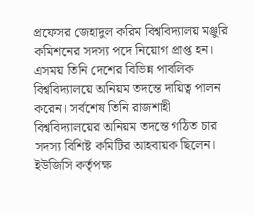প্রফেসর জেহাদুল করিম বিশ্ববিদ্যালয় মঞ্জুরি কমিশনের সদস্য পদে নিয়োগ প্রাপ্ত হন। এসময় তিনি দেশের বিভিন্ন পাবলিক বিশ্ববিদ্যালয়ে অনিয়ম তদন্তে দায়িত্ব পালন করেন। সর্বশেষ তিনি রাজশাহী বিশ্ববিদ্যালয়ের অনিয়ম তদন্তে গঠিত চার সদস্য বিশিষ্ট কমিটির আহবায়ক ছিলেন। ইউজিসি কর্তৃপক্ষ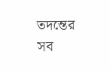তদন্তের সব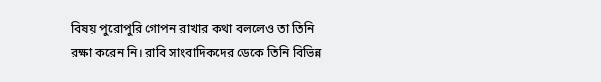বিষয় পুরোপুরি গোপন রাখার কথা বললেও তা তিনি রক্ষা করেন নি। রাবি সাংবাদিকদের ডেকে তিনি বিভিন্ন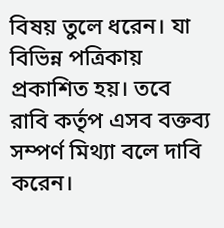বিষয় তুলে ধরেন। যা বিভিন্ন পত্রিকায় প্রকাশিত হয়। তবে রাবি কর্তৃপ এসব বক্তব্য সম্পর্ণ মিথ্যা বলে দাবি করেন।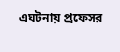এঘটনায় প্রফেসর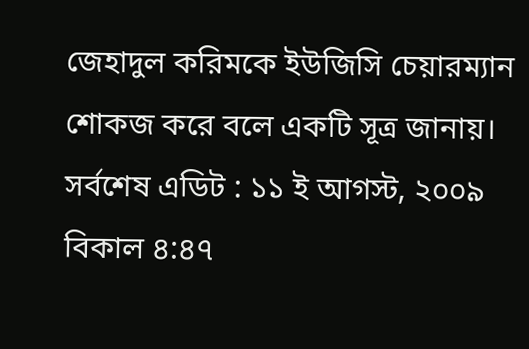জেহাদুল করিমকে ইউজিসি চেয়ারম্যান শোকজ করে বলে একটি সূত্র জানায়।
সর্বশেষ এডিট : ১১ ই আগস্ট, ২০০৯ বিকাল ৪:৪৭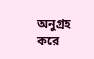অনুগ্রহ করে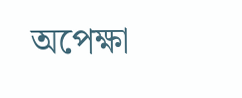অপেক্ষা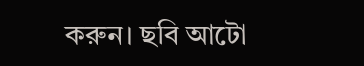করুন। ছবি আটো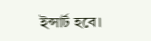ইন্সার্ট হবে।